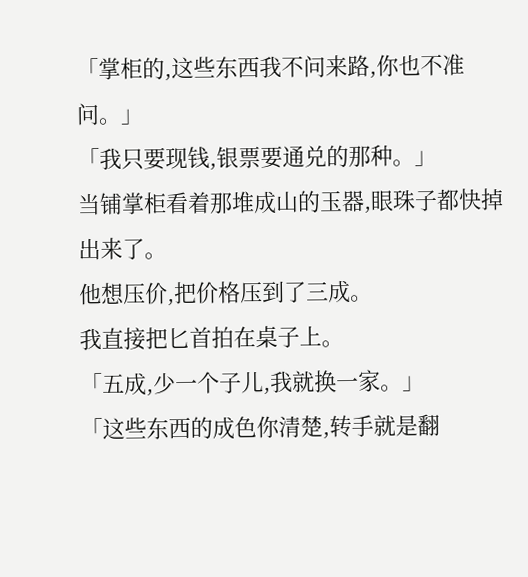「掌柜的,这些东西我不问来路,你也不准问。」
「我只要现钱,银票要通兑的那种。」
当铺掌柜看着那堆成山的玉器,眼珠子都快掉出来了。
他想压价,把价格压到了三成。
我直接把匕首拍在桌子上。
「五成,少一个子儿,我就换一家。」
「这些东西的成色你清楚,转手就是翻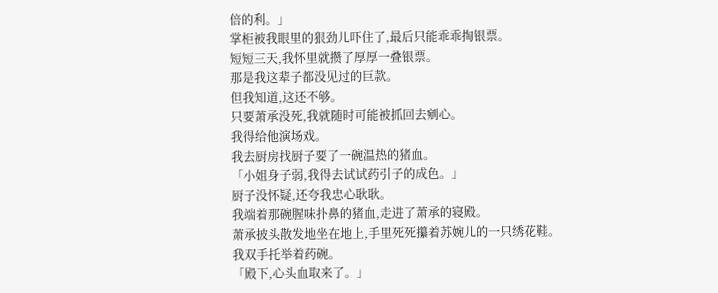倍的利。」
掌柜被我眼里的狠劲儿吓住了,最后只能乖乖掏银票。
短短三天,我怀里就攒了厚厚一叠银票。
那是我这辈子都没见过的巨款。
但我知道,这还不够。
只要萧承没死,我就随时可能被抓回去剜心。
我得给他演场戏。
我去厨房找厨子要了一碗温热的猪血。
「小姐身子弱,我得去试试药引子的成色。」
厨子没怀疑,还夸我忠心耿耿。
我端着那碗腥味扑鼻的猪血,走进了萧承的寝殿。
萧承披头散发地坐在地上,手里死死攥着苏婉儿的一只绣花鞋。
我双手托举着药碗。
「殿下,心头血取来了。」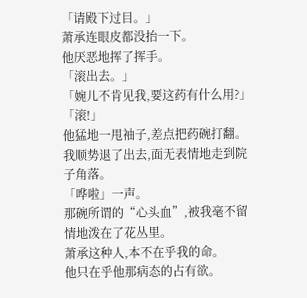「请殿下过目。」
萧承连眼皮都没抬一下。
他厌恶地挥了挥手。
「滚出去。」
「婉儿不肯见我,要这药有什么用?」
「滚!」
他猛地一甩袖子,差点把药碗打翻。
我顺势退了出去,面无表情地走到院子角落。
「哗啦」一声。
那碗所谓的“心头血”,被我毫不留情地泼在了花丛里。
萧承这种人,本不在乎我的命。
他只在乎他那病态的占有欲。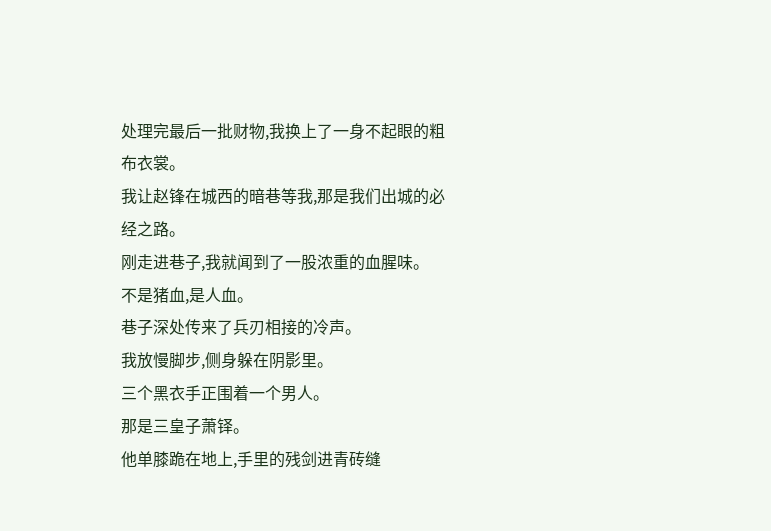处理完最后一批财物,我换上了一身不起眼的粗布衣裳。
我让赵锋在城西的暗巷等我,那是我们出城的必经之路。
刚走进巷子,我就闻到了一股浓重的血腥味。
不是猪血,是人血。
巷子深处传来了兵刃相接的冷声。
我放慢脚步,侧身躲在阴影里。
三个黑衣手正围着一个男人。
那是三皇子萧铎。
他单膝跪在地上,手里的残剑进青砖缝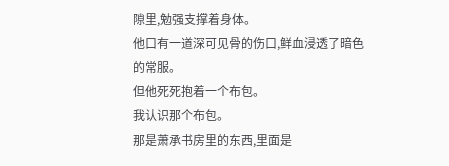隙里,勉强支撑着身体。
他口有一道深可见骨的伤口,鲜血浸透了暗色的常服。
但他死死抱着一个布包。
我认识那个布包。
那是萧承书房里的东西,里面是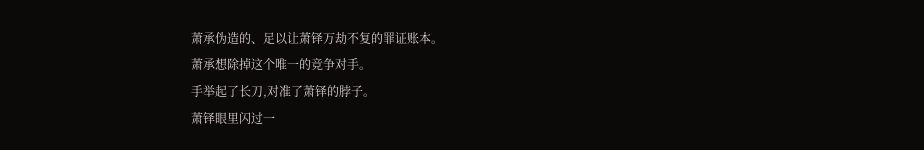萧承伪造的、足以让萧铎万劫不复的罪证账本。
萧承想除掉这个唯一的竞争对手。
手举起了长刀,对准了萧铎的脖子。
萧铎眼里闪过一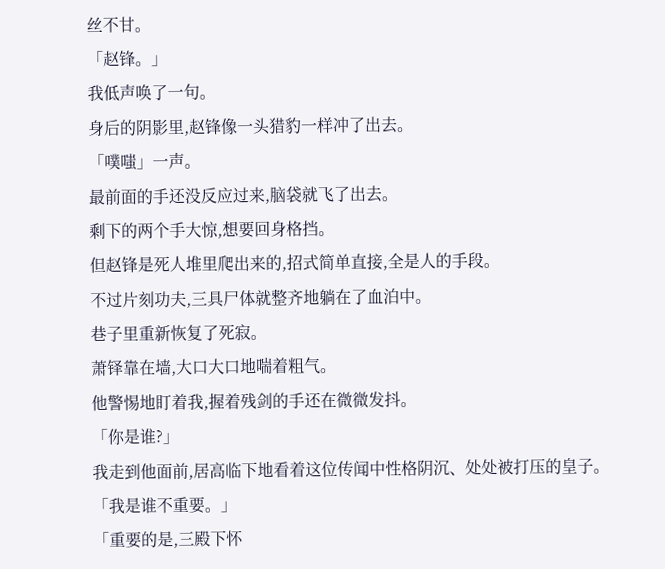丝不甘。
「赵锋。」
我低声唤了一句。
身后的阴影里,赵锋像一头猎豹一样冲了出去。
「噗嗤」一声。
最前面的手还没反应过来,脑袋就飞了出去。
剩下的两个手大惊,想要回身格挡。
但赵锋是死人堆里爬出来的,招式简单直接,全是人的手段。
不过片刻功夫,三具尸体就整齐地躺在了血泊中。
巷子里重新恢复了死寂。
萧铎靠在墙,大口大口地喘着粗气。
他警惕地盯着我,握着残剑的手还在微微发抖。
「你是谁?」
我走到他面前,居高临下地看着这位传闻中性格阴沉、处处被打压的皇子。
「我是谁不重要。」
「重要的是,三殿下怀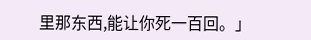里那东西,能让你死一百回。」